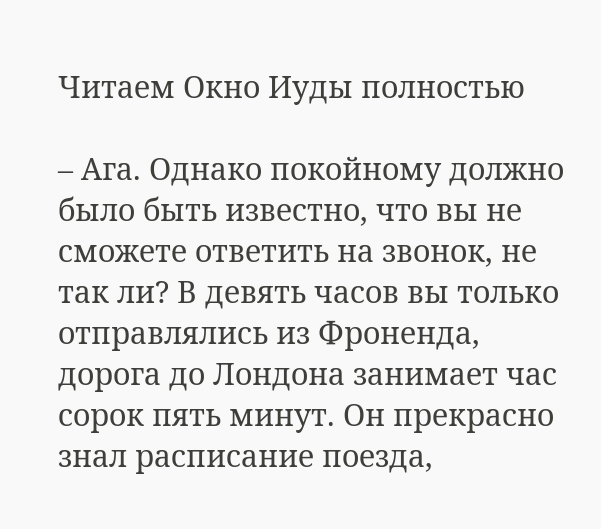Читаем Окно Иуды полностью

– Ага. Однако покойному должно было быть известно, что вы не сможете ответить на звонок, не так ли? В девять часов вы только отправлялись из Фроненда, дорога до Лондона занимает час сорок пять минут. Он прекрасно знал расписание поезда,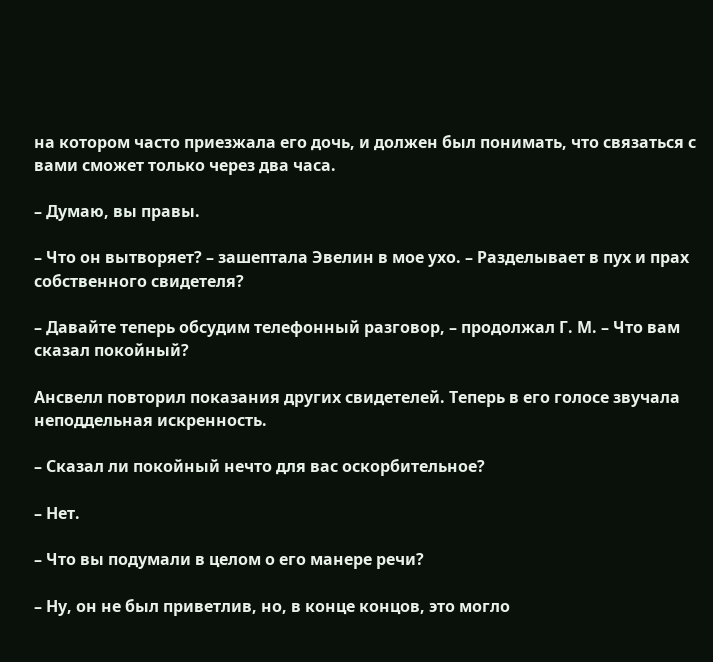на котором часто приезжала его дочь, и должен был понимать, что связаться с вами сможет только через два часа.

– Думаю, вы правы.

– Что он вытворяет? – зашептала Эвелин в мое ухо. – Разделывает в пух и прах собственного свидетеля?

– Давайте теперь обсудим телефонный разговор, – продолжал Г. М. – Что вам сказал покойный?

Ансвелл повторил показания других свидетелей. Теперь в его голосе звучала неподдельная искренность.

– Сказал ли покойный нечто для вас оскорбительное?

– Нет.

– Что вы подумали в целом о его манере речи?

– Ну, он не был приветлив, но, в конце концов, это могло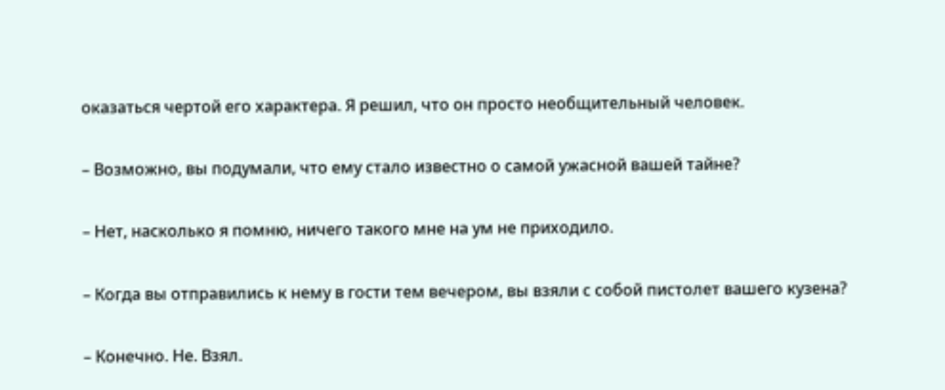оказаться чертой его характера. Я решил, что он просто необщительный человек.

– Возможно, вы подумали, что ему стало известно о самой ужасной вашей тайне?

– Нет, насколько я помню, ничего такого мне на ум не приходило.

– Когда вы отправились к нему в гости тем вечером, вы взяли с собой пистолет вашего кузена?

– Конечно. Не. Взял.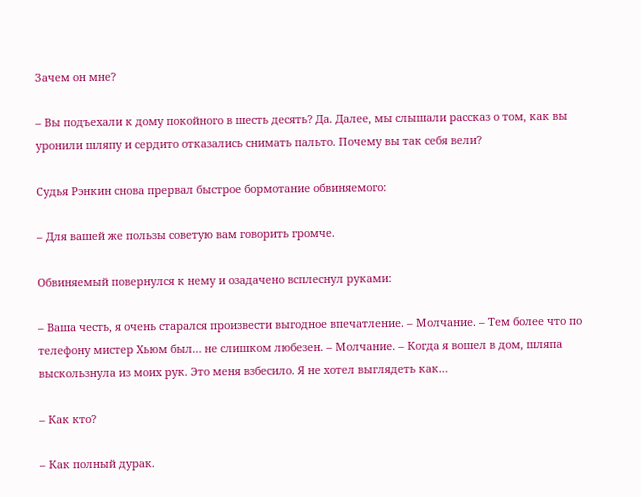Зачем он мне?

– Вы подъехали к дому покойного в шесть десять? Да. Далее, мы слышали рассказ о том, как вы уронили шляпу и сердито отказались снимать пальто. Почему вы так себя вели?

Судья Рэнкин снова прервал быстрое бормотание обвиняемого:

– Для вашей же пользы советую вам говорить громче.

Обвиняемый повернулся к нему и озадачено всплеснул руками:

– Ваша честь, я очень старался произвести выгодное впечатление. – Молчание. – Тем более что по телефону мистер Хьюм был… не слишком любезен. – Молчание. – Когда я вошел в дом, шляпа выскользнула из моих рук. Это меня взбесило. Я не хотел выглядеть как…

– Как кто?

– Как полный дурак.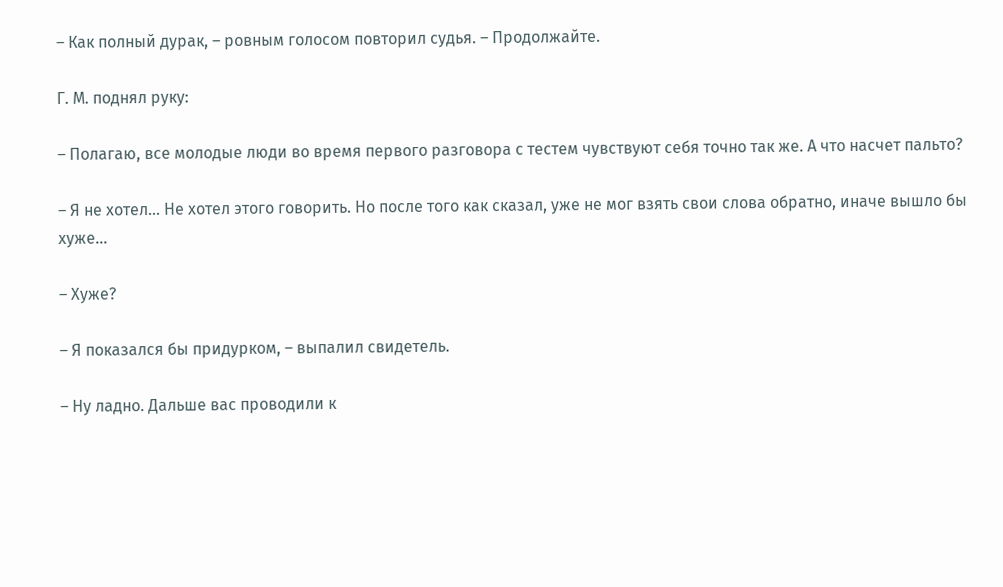– Как полный дурак, – ровным голосом повторил судья. – Продолжайте.

Г. М. поднял руку:

– Полагаю, все молодые люди во время первого разговора с тестем чувствуют себя точно так же. А что насчет пальто?

– Я не хотел… Не хотел этого говорить. Но после того как сказал, уже не мог взять свои слова обратно, иначе вышло бы хуже…

– Хуже?

– Я показался бы придурком, – выпалил свидетель.

– Ну ладно. Дальше вас проводили к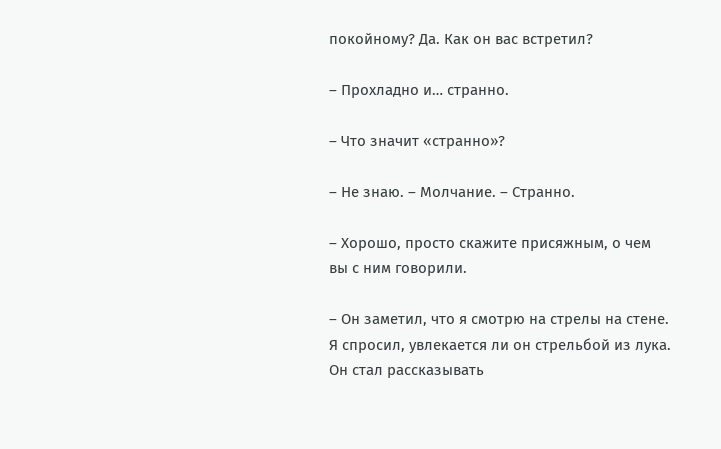покойному? Да. Как он вас встретил?

– Прохладно и… странно.

– Что значит «странно»?

– Не знаю. – Молчание. – Странно.

– Хорошо, просто скажите присяжным, о чем вы с ним говорили.

– Он заметил, что я смотрю на стрелы на стене. Я спросил, увлекается ли он стрельбой из лука. Он стал рассказывать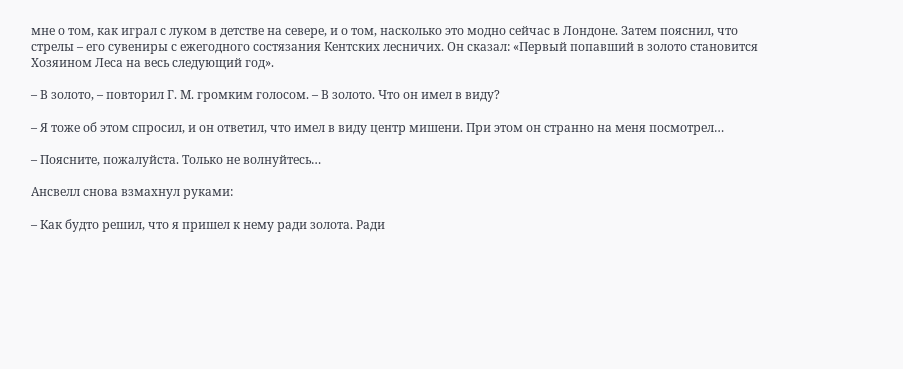мне о том, как играл с луком в детстве на севере, и о том, насколько это модно сейчас в Лондоне. Затем пояснил, что стрелы – его сувениры с ежегодного состязания Кентских лесничих. Он сказал: «Первый попавший в золото становится Хозяином Леса на весь следующий год».

– В золото, – повторил Г. М. громким голосом. – В золото. Что он имел в виду?

– Я тоже об этом спросил, и он ответил, что имел в виду центр мишени. При этом он странно на меня посмотрел…

– Поясните, пожалуйста. Только не волнуйтесь…

Ансвелл снова взмахнул руками:

– Как будто решил, что я пришел к нему ради золота. Ради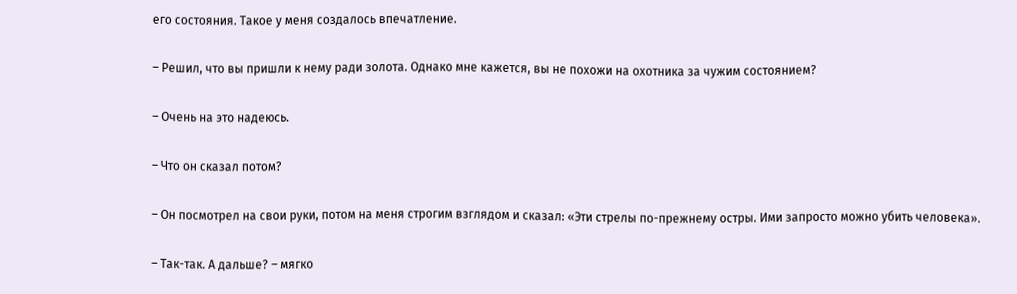его состояния. Такое у меня создалось впечатление.

– Решил, что вы пришли к нему ради золота. Однако мне кажется, вы не похожи на охотника за чужим состоянием?

– Очень на это надеюсь.

– Что он сказал потом?

– Он посмотрел на свои руки, потом на меня строгим взглядом и сказал: «Эти стрелы по-прежнему остры. Ими запросто можно убить человека».

– Так-так. А дальше? – мягко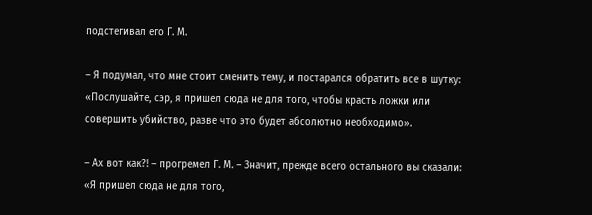подстегивал его Г. М.

– Я подумал, что мне стоит сменить тему, и постарался обратить все в шутку: «Послушайте, сэр, я пришел сюда не для того, чтобы красть ложки или совершить убийство, разве что это будет абсолютно необходимо».

– Ах вот как?! – прогремел Г. М. – Значит, прежде всего остального вы сказали: «Я пришел сюда не для того,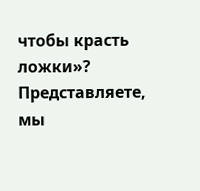чтобы красть ложки»? Представляете, мы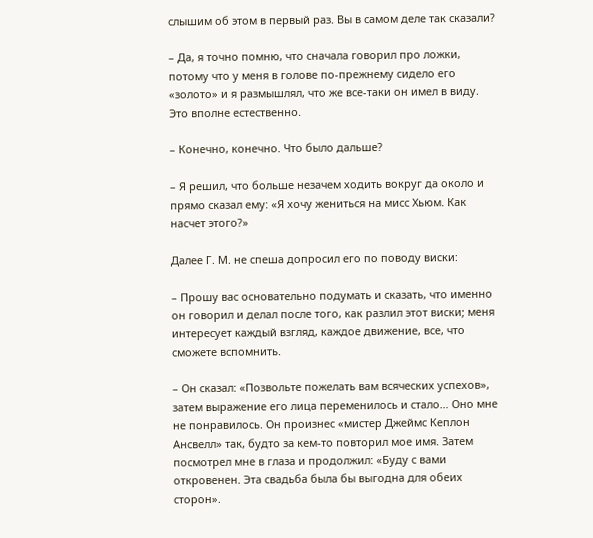слышим об этом в первый раз. Вы в самом деле так сказали?

– Да, я точно помню, что сначала говорил про ложки, потому что у меня в голове по-прежнему сидело его «золото» и я размышлял, что же все-таки он имел в виду. Это вполне естественно.

– Конечно, конечно. Что было дальше?

– Я решил, что больше незачем ходить вокруг да около и прямо сказал ему: «Я хочу жениться на мисс Хьюм. Как насчет этого?»

Далее Г. М. не спеша допросил его по поводу виски:

– Прошу вас основательно подумать и сказать, что именно он говорил и делал после того, как разлил этот виски; меня интересует каждый взгляд, каждое движение, все, что сможете вспомнить.

– Он сказал: «Позвольте пожелать вам всяческих успехов», затем выражение его лица переменилось и стало… Оно мне не понравилось. Он произнес «мистер Джеймс Кеплон Ансвелл» так, будто за кем-то повторил мое имя. Затем посмотрел мне в глаза и продолжил: «Буду с вами откровенен. Эта свадьба была бы выгодна для обеих сторон».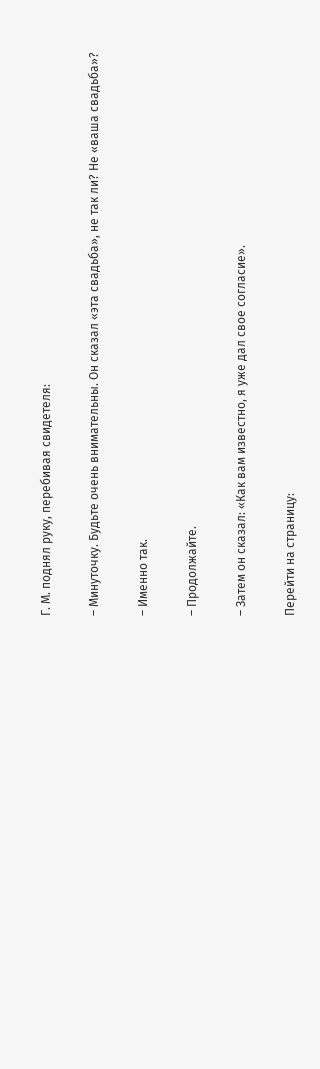Г. М. поднял руку, перебивая свидетеля:

– Минуточку. Будьте очень внимательны. Он сказал «эта свадьба», не так ли? Не «ваша свадьба»?

– Именно так.

– Продолжайте.

– Затем он сказал: «Как вам известно, я уже дал свое согласие».

Перейти на страницу: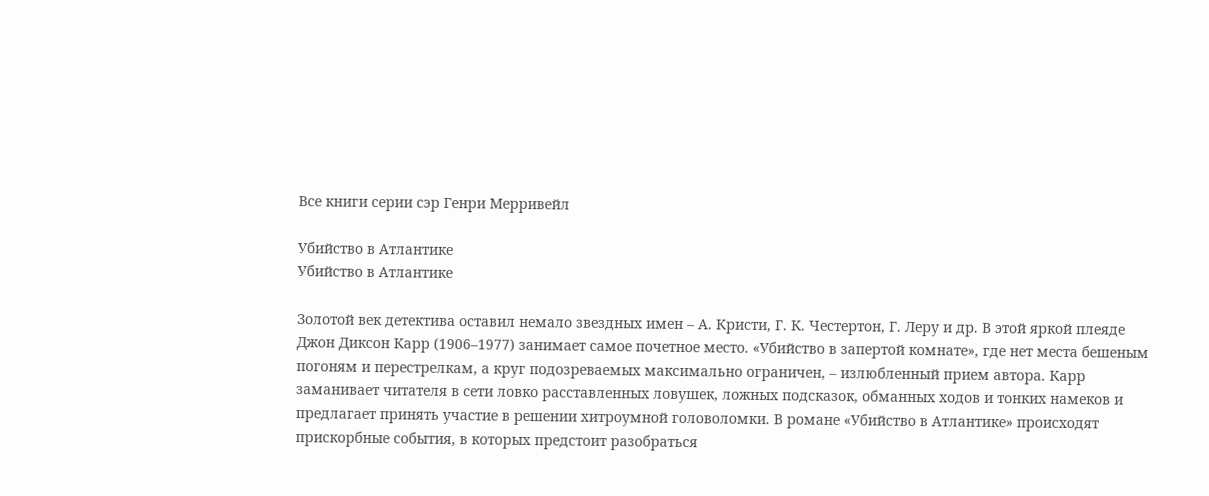Все книги серии сэр Генри Мерривейл

Убийство в Атлантике
Убийство в Атлантике

Золотой век детектива оставил немало звездных имен – А. Кристи, Г. К. Честертон, Г. Леру и др. В этой яркой плеяде Джон Диксон Карр (1906–1977) занимает самое почетное место. «Убийство в запертой комнате», где нет места бешеным погоням и перестрелкам, а круг подозреваемых максимально ограничен, – излюбленный прием автора. Карр заманивает читателя в сети ловко расставленных ловушек, ложных подсказок, обманных ходов и тонких намеков и предлагает принять участие в решении хитроумной головоломки. В романе «Убийство в Атлантике» происходят прискорбные события, в которых предстоит разобраться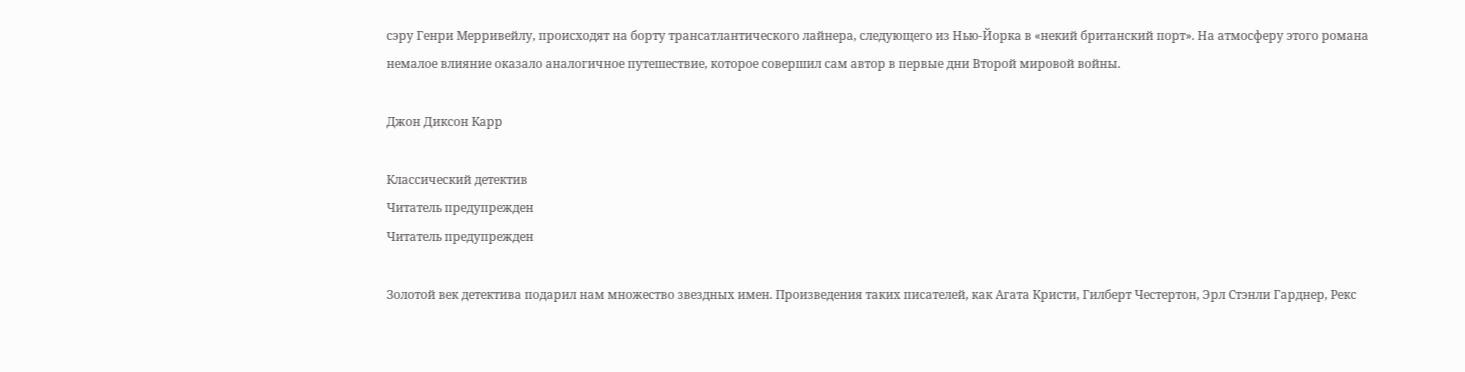сэру Генри Мерривейлу, происходят на борту трансатлантического лайнера, следующего из Нью-Йорка в «некий британский порт». На атмосферу этого романа немалое влияние оказало аналогичное путешествие, которое совершил сам автор в первые дни Второй мировой войны.

Джон Диксон Карр

Классический детектив
Читатель предупрежден
Читатель предупрежден

Золотой век детектива подарил нам множество звездных имен. Произведения таких писателей, как Агата Кристи, Гилберт Честертон, Эрл Стэнли Гарднер, Рекс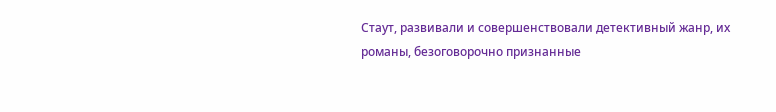Стаут, развивали и совершенствовали детективный жанр, их романы, безоговорочно признанные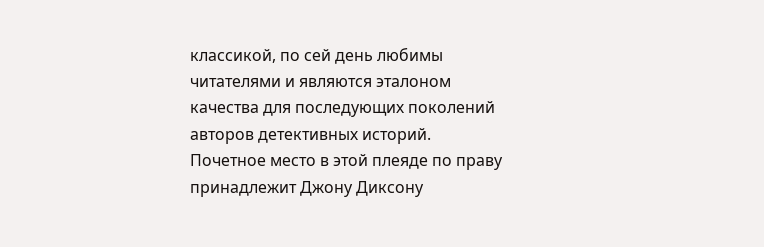классикой, по сей день любимы читателями и являются эталоном качества для последующих поколений авторов детективных историй. Почетное место в этой плеяде по праву принадлежит Джону Диксону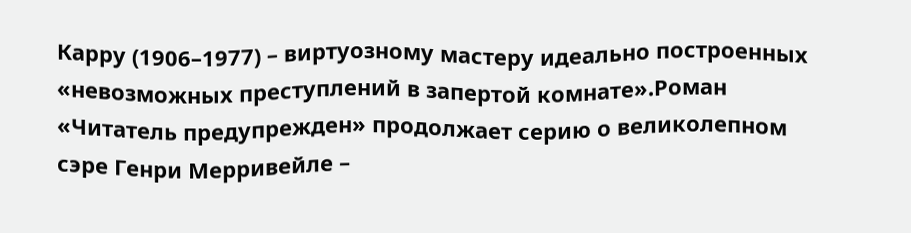Карру (1906–1977) – виртуозному мастеру идеально построенных «невозможных преступлений в запертой комнате».Роман «Читатель предупрежден» продолжает серию о великолепном сэре Генри Мерривейле –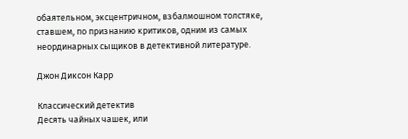обаятельном, эксцентричном, взбалмошном толстяке, ставшем, по признанию критиков, одним из самых неординарных сыщиков в детективной литературе.

Джон Диксон Карр

Классический детектив
Десять чайных чашек, или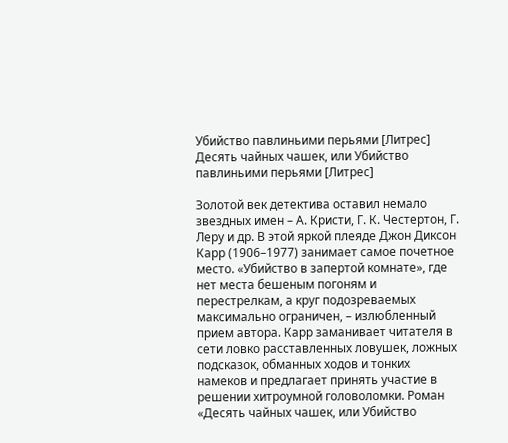Убийство павлиньими перьями [Литрес]
Десять чайных чашек, или Убийство павлиньими перьями [Литрес]

Золотой век детектива оставил немало звездных имен – А. Кристи, Г. К. Честертон, Г. Леру и др. В этой яркой плеяде Джон Диксон Карр (1906–1977) занимает самое почетное место. «Убийство в запертой комнате», где нет места бешеным погоням и перестрелкам, а круг подозреваемых максимально ограничен, – излюбленный прием автора. Карр заманивает читателя в сети ловко расставленных ловушек, ложных подсказок, обманных ходов и тонких намеков и предлагает принять участие в решении хитроумной головоломки. Роман «Десять чайных чашек, или Убийство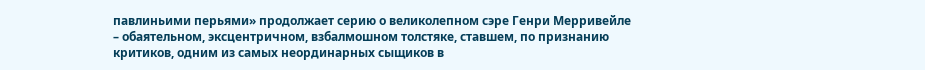павлиньими перьями» продолжает серию о великолепном сэре Генри Мерривейле – обаятельном, эксцентричном, взбалмошном толстяке, ставшем, по признанию критиков, одним из самых неординарных сыщиков в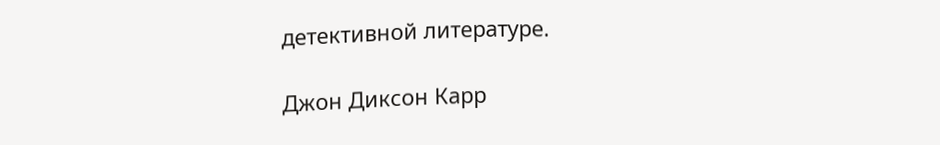детективной литературе.

Джон Диксон Карр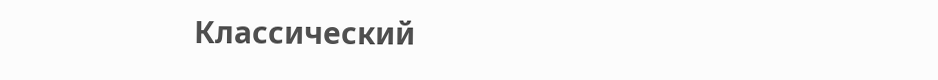Классический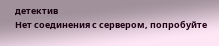детектив
Нет соединения с сервером, попробуйте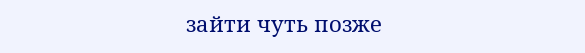зайти чуть позже